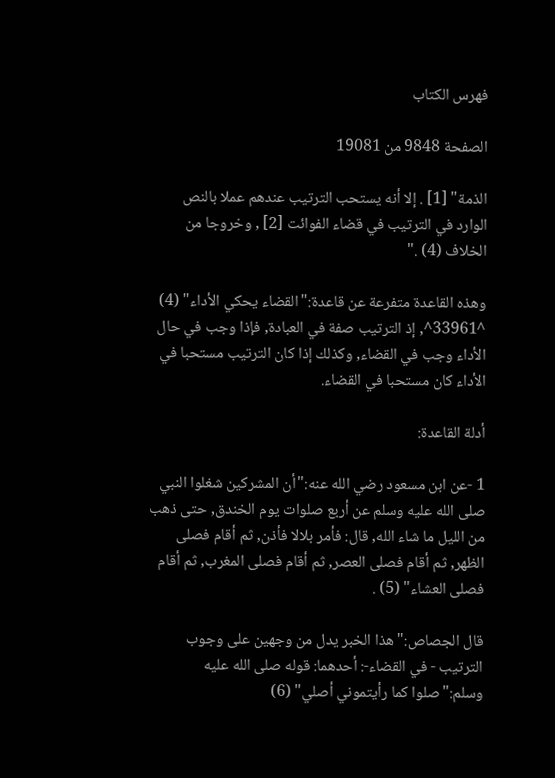فهرس الكتاب

الصفحة 9848 من 19081

الذمة" [1] . إلا أنه يستحب الترتيب عندهم عملا بالنص الوارد في الترتيب في قضاء الفوائت [2] , وخروجا من الخلاف (4) ."

وهذه القاعدة متفرعة عن قاعدة:"القضاء يحكي الأداء" (4) ^33961^, إذ الترتيب صفة في العبادة, فإذا وجب في حال الأداء وجب في القضاء, وكذلك إذا كان الترتيب مستحبا في الأداء كان مستحبا في القضاء.

أدلة القاعدة:

1 -عن ابن مسعود رضي الله عنه:"أن المشركين شغلوا النبي صلى الله عليه وسلم عن أربع صلوات يوم الخندق, حتى ذهب من الليل ما شاء الله, قال: فأمر بلالا فأذن, ثم أقام فصلى الظهر, ثم أقام فصلى العصر, ثم أقام فصلى المغرب, ثم أقام فصلى العشاء" (5) .

قال الجصاص:"هذا الخبر يدل من وجهين على وجوب الترتيب - في القضاء-: أحدهما: قوله صلى الله عليه وسلم:"صلوا كما رأيتموني أصلي" (6)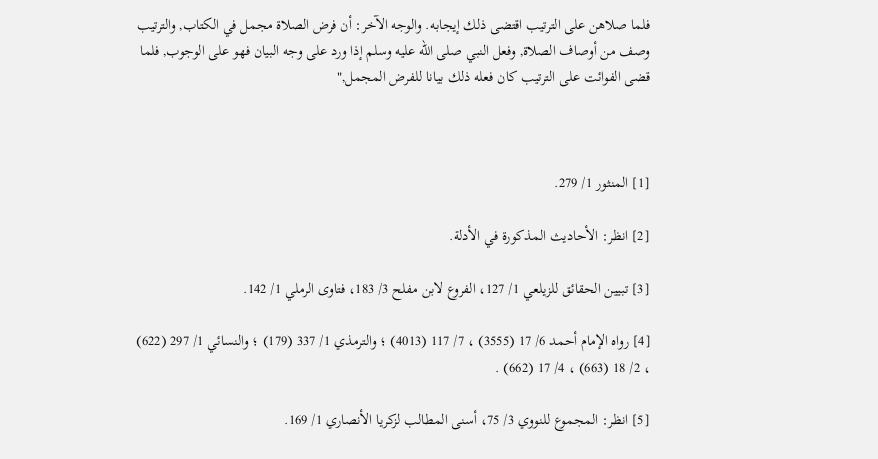فلما صلاهن على الترتيب اقتضى ذلك إيجابه. والوجه الآخر: أن فرض الصلاة مجمل في الكتاب, والترتيب وصف من أوصاف الصلاة, وفعل النبي صلى الله عليه وسلم إذا ورد على وجه البيان فهو على الوجوب, فلما قضى الفوائت على الترتيب كان فعله ذلك بيانا للفرض المجمل,"



[1] المنثور 1/ 279.

[2] انظر: الأحاديث المذكورة في الأدلة.

[3] تبيين الحقائق للزيلعي 1/ 127، الفروع لابن مفلح 3/ 183، فتاوى الرملي 1/ 142.

[4] رواه الإمام أحمد 6/ 17 (3555) ، 7/ 117 (4013) ؛ والترمذي 1/ 337 (179) ؛ والنسائي 1/ 297 (622) ، 2/ 18 (663) ، 4/ 17 (662) .

[5] انظر: المجموع للنووي 3/ 75، أسنى المطالب لزكريا الأنصاري 1/ 169.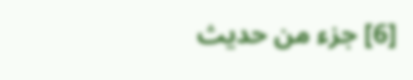[6] جزء من حديث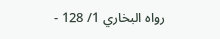رواه البخاري 1/ 128 -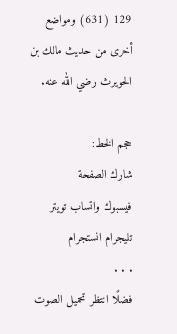129 (631) ومواضع أخرى من حديث مالك بن الحويرث رضي الله عنه.

حجم الخط:
شارك الصفحة
فيسبوك واتساب تويتر تليجرام انستجرام
. . .
فضلًا انتظر تحميل الصوت